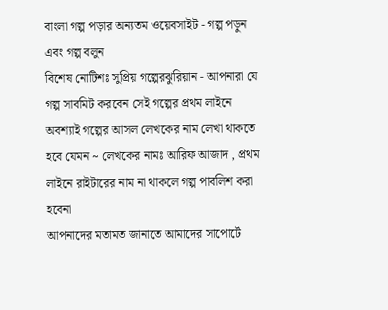বাংলা গল্প পড়ার অন্যতম ওয়েবসাইট - গল্প পড়ুন এবং গল্প বলুন
বিশেষ নোটিশঃ সুপ্রিয় গল্পেরঝুরিয়ান - আপনারা যে গল্প সাবমিট করবেন সেই গল্পের প্রথম লাইনে অবশ্যাই গল্পের আসল লেখকের নাম লেখা থাকতে হবে যেমন ~ লেখকের নামঃ আরিফ আজাদ , প্রথম লাইনে রাইটারের নাম না থাকলে গল্প পাবলিশ করা হবেনা
আপনাদের মতামত জানাতে আমাদের সাপোর্টে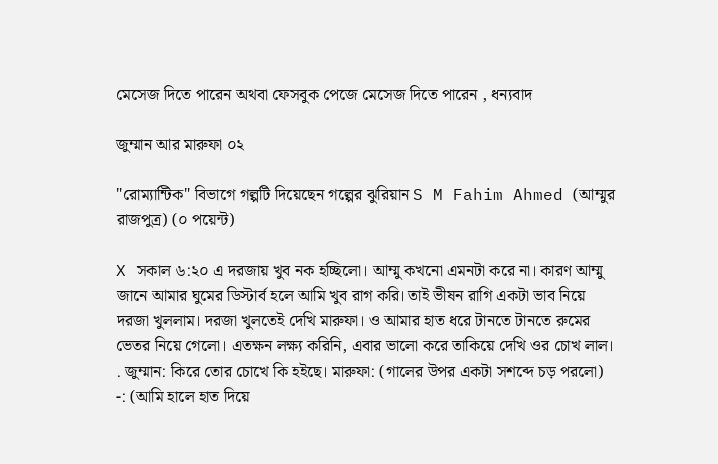মেসেজ দিতে পারেন অথবা ফেসবুক পেজে মেসেজ দিতে পারেন , ধন্যবাদ

জুম্মান আর মারুফা ০২

"রোম্যান্টিক" বিভাগে গল্পটি দিয়েছেন গল্পের ঝুরিয়ান S M Fahim Ahmed (আম্মুর রাজপুত্র) (০ পয়েন্ট)

X সকাল ৬:২০ এ দরজায় খুব নক হচ্ছিলো। আম্মু কখনো এমনটা করে না। কারণ আম্মু জানে আমার ঘুমের ডিস্টার্ব হলে আমি খুব রাগ করি। তাই ভীষন রাগি একটা ভাব নিয়ে দরজা খুললাম। দরজা খুলতেই দেখি মারুফা। ও আমার হাত ধরে টানতে টানতে রুমের ভেতর নিয়ে গেলো। এতক্ষন লক্ষ্য করিনি, এবার ভালো করে তাকিয়ে দেখি ওর চোখ লাল। . জুম্মান: কিরে তোর চোখে কি হইছে। মারুফা: (গালের উপর একটা সশব্দে চড় পরলো) -: (আমি হালে হাত দিয়ে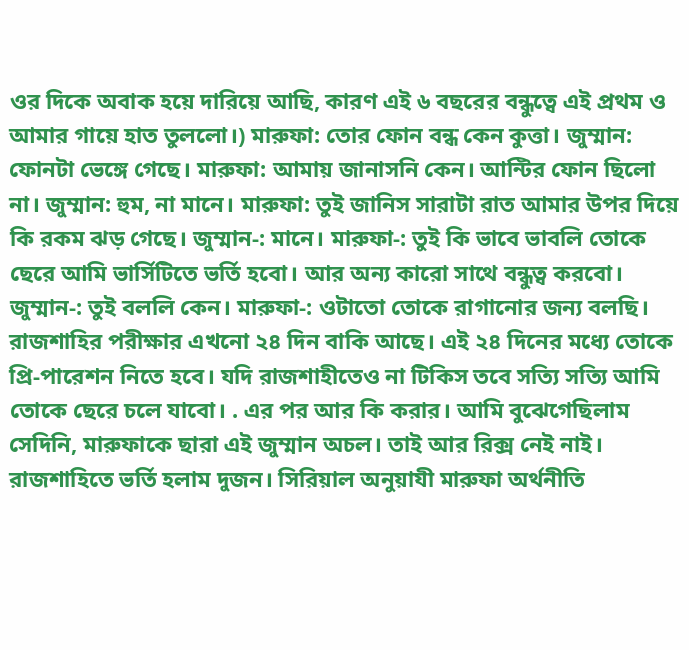ওর দিকে অবাক হয়ে দারিয়ে আছি, কারণ এই ৬ বছরের বন্ধুত্বে এই প্রথম ও আমার গায়ে হাত তুললো।) মারুফা: তোর ফোন বন্ধ কেন কুত্তা। জুম্মান: ফোনটা ভেঙ্গে গেছে। মারুফা: আমায় জানাসনি কেন। আন্টির ফোন ছিলো না। জুম্মান: হুম, না মানে। মারুফা: তুই জানিস সারাটা রাত আমার উপর দিয়ে কি রকম ঝড় গেছে। জুম্মান-: মানে। মারুফা-: তুই কি ভাবে ভাবলি তোকে ছেরে আমি ভার্সিটিতে ভর্তি হবো। আর অন্য কারো সাথে বন্ধুত্ব করবো। জুম্মান-: তুই বললি কেন। মারুফা-: ওটাতো তোকে রাগানোর জন্য বলছি। রাজশাহির পরীক্ষার এখনো ২৪ দিন বাকি আছে। এই ২৪ দিনের মধ্যে তোকে প্রি-পারেশন নিতে হবে। যদি রাজশাহীতেও না টিকিস তবে সত্যি সত্যি আমি তোকে ছেরে চলে যাবো। . এর পর আর কি করার। আমি বুঝেগেছিলাম সেদিনি, মারুফাকে ছারা এই জুম্মান অচল। তাই আর রিক্স নেই নাই। রাজশাহিতে ভর্তি হলাম দুজন। সিরিয়াল অনুয়াযী মারুফা অর্থনীতি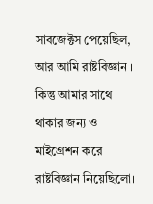সাবজেক্টস পেয়েছিল, আর আমি রাষ্টবিজ্ঞান । কিন্তু আমার সাথে থাকার জন্য ও মাইগ্রেশন করে রাষ্টবিজ্ঞান নিয়েছিলো।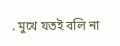. মুখে যতই বলি না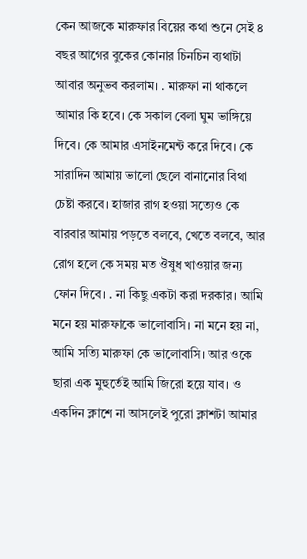কেন আজকে মারুফার বিয়ের কথা শুনে সেই ৪ বছর আগের বুকের কোনার চিনচিন ব্যথাটা আবার অনুভব করলাম। . মারুফা না থাকলে আমার কি হবে। কে সকাল বেলা ঘুম ভাঙ্গিয়ে দিবে। কে আমার এসাইনমেন্ট করে দিবে। কে সারাদিন আমায় ভালো ছেলে বানানোর বিথা চেষ্টা করবে। হাজার রাগ হওয়া সত্যেও কে বারবার আমায় পড়তে বলবে, খেতে বলবে, আর রোগ হলে কে সময় মত ঔষুধ খাওয়ার জন্য ফোন দিবে। . না কিছু একটা করা দরকার। আমি মনে হয় মারুফাকে ভালোবাসি। না মনে হয় না, আমি সত্যি মারুফা কে ভালোবাসি। আর ওকে ছারা এক মুহুর্তেই আমি জিরো হয়ে যাব। ও একদিন ক্লাশে না আসলেই পুরো ক্লাশটা আমার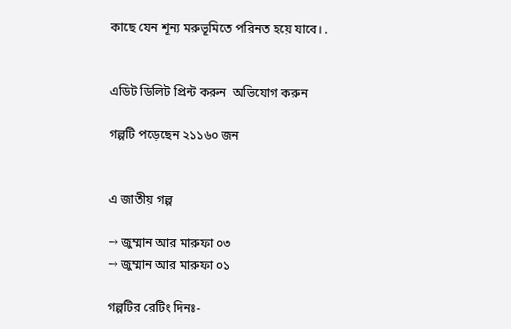কাছে যেন শূন্য মরুভূমিতে পরিনত হয়ে যাবে। .


এডিট ডিলিট প্রিন্ট করুন  অভিযোগ করুন

গল্পটি পড়েছেন ২১১৬০ জন


এ জাতীয় গল্প

→ জুম্মান আর মারুফা ০৩
→ জুম্মান আর মারুফা ০১

গল্পটির রেটিং দিনঃ-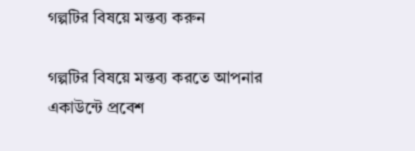গল্পটির বিষয়ে মন্তব্য করুন

গল্পটির বিষয়ে মন্তব্য করতে আপনার একাউন্টে প্রবেশ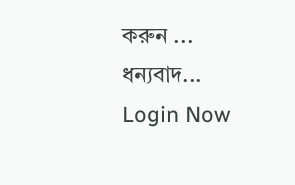করুন ... ধন্যবাদ... Login Now